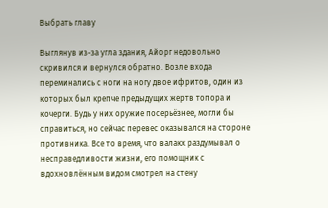Выбрать главу

Выглянув из-за угла здания, Айорг недовольно скривился и вернулся обратно. Возле входа переминались с ноги на ногу двое ифритов, один из которых был крепче предыдущих жертв топора и кочерги. Будь у них оружие посерьёзнее, могли бы справиться, но сейчас перевес оказывался на стороне противника. Все то время, что валакх раздумывал о несправедливости жизни, его помощник с вдохновлённым видом смотрел на стену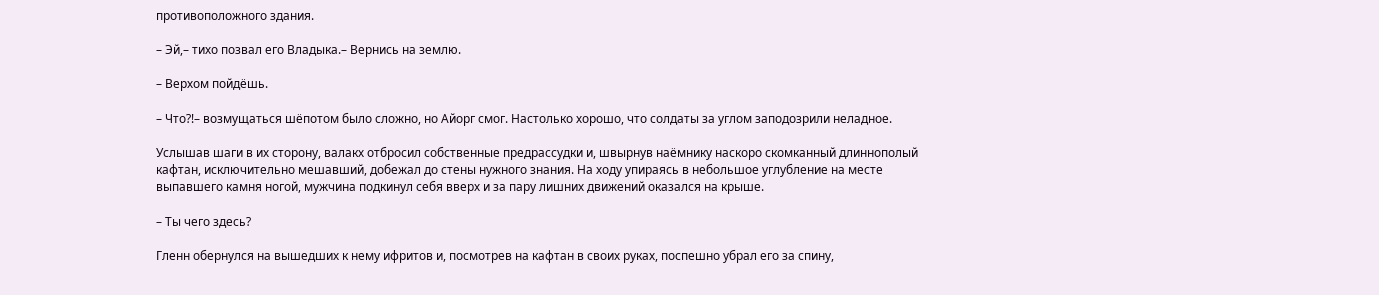противоположного здания.

– Эй,– тихо позвал его Владыка.– Вернись на землю.

– Верхом пойдёшь.

– Что?!– возмущаться шёпотом было сложно, но Айорг смог. Настолько хорошо, что солдаты за углом заподозрили неладное.

Услышав шаги в их сторону, валакх отбросил собственные предрассудки и, швырнув наёмнику наскоро скомканный длиннополый кафтан, исключительно мешавший, добежал до стены нужного знания. На ходу упираясь в небольшое углубление на месте выпавшего камня ногой, мужчина подкинул себя вверх и за пару лишних движений оказался на крыше.

– Ты чего здесь?

Гленн обернулся на вышедших к нему ифритов и, посмотрев на кафтан в своих руках, поспешно убрал его за спину,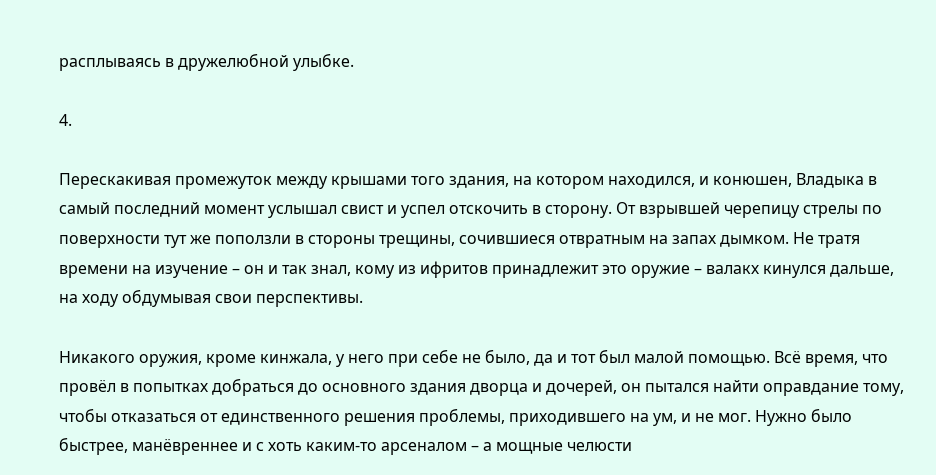расплываясь в дружелюбной улыбке.

4.

Перескакивая промежуток между крышами того здания, на котором находился, и конюшен, Владыка в самый последний момент услышал свист и успел отскочить в сторону. От взрывшей черепицу стрелы по поверхности тут же поползли в стороны трещины, сочившиеся отвратным на запах дымком. Не тратя времени на изучение – он и так знал, кому из ифритов принадлежит это оружие – валакх кинулся дальше, на ходу обдумывая свои перспективы.

Никакого оружия, кроме кинжала, у него при себе не было, да и тот был малой помощью. Всё время, что провёл в попытках добраться до основного здания дворца и дочерей, он пытался найти оправдание тому, чтобы отказаться от единственного решения проблемы, приходившего на ум, и не мог. Нужно было быстрее, манёвреннее и с хоть каким-то арсеналом – а мощные челюсти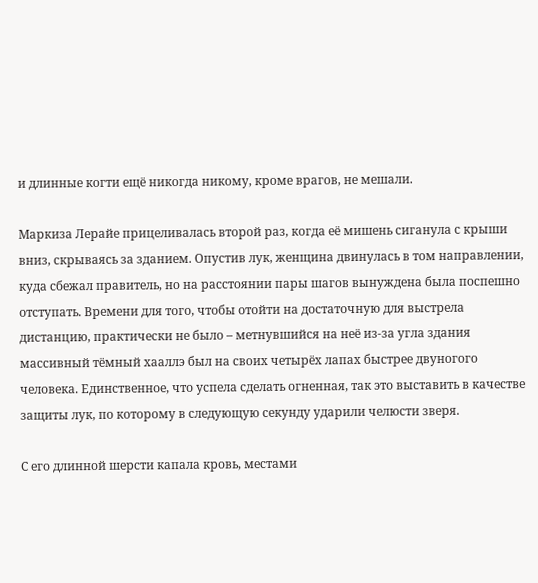и длинные когти ещё никогда никому, кроме врагов, не мешали.

Маркиза Лерайе прицеливалась второй раз, когда её мишень сиганула с крыши вниз, скрываясь за зданием. Опустив лук, женщина двинулась в том направлении, куда сбежал правитель, но на расстоянии пары шагов вынуждена была поспешно отступать. Времени для того, чтобы отойти на достаточную для выстрела дистанцию, практически не было – метнувшийся на неё из-за угла здания массивный тёмный хааллэ был на своих четырёх лапах быстрее двуногого человека. Единственное, что успела сделать огненная, так это выставить в качестве защиты лук, по которому в следующую секунду ударили челюсти зверя.

С его длинной шерсти капала кровь, местами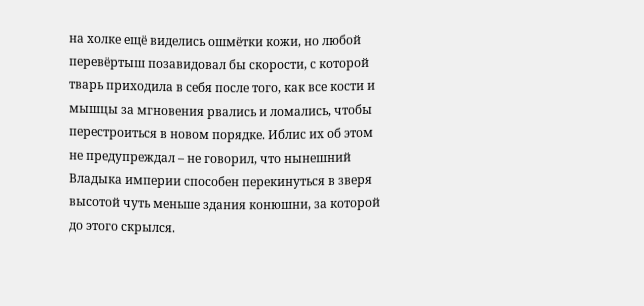на холке ещё виделись ошмётки кожи, но любой перевёртыш позавидовал бы скорости, с которой тварь приходила в себя после того, как все кости и мышцы за мгновения рвались и ломались, чтобы перестроиться в новом порядке. Иблис их об этом не предупреждал – не говорил, что нынешний Владыка империи способен перекинуться в зверя высотой чуть меньше здания конюшни, за которой до этого скрылся.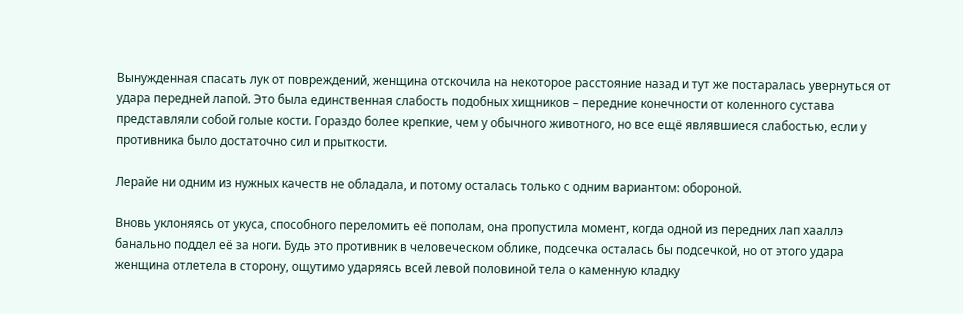Вынужденная спасать лук от повреждений, женщина отскочила на некоторое расстояние назад и тут же постаралась увернуться от удара передней лапой. Это была единственная слабость подобных хищников – передние конечности от коленного сустава представляли собой голые кости. Гораздо более крепкие, чем у обычного животного, но все ещё являвшиеся слабостью, если у противника было достаточно сил и прыткости.

Лерайе ни одним из нужных качеств не обладала, и потому осталась только с одним вариантом: обороной.

Вновь уклоняясь от укуса, способного переломить её пополам, она пропустила момент, когда одной из передних лап хааллэ банально поддел её за ноги. Будь это противник в человеческом облике, подсечка осталась бы подсечкой, но от этого удара женщина отлетела в сторону, ощутимо ударяясь всей левой половиной тела о каменную кладку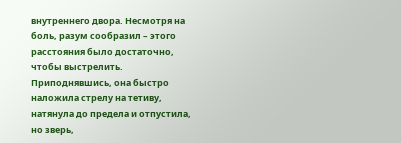внутреннего двора. Несмотря на боль, разум сообразил – этого расстояния было достаточно, чтобы выстрелить. Приподнявшись, она быстро наложила стрелу на тетиву, натянула до предела и отпустила, но зверь,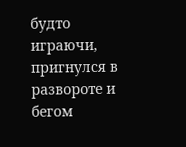будто играючи, пригнулся в развороте и бегом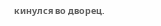кинулся во дворец.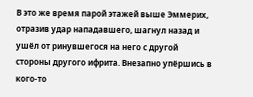В это же время парой этажей выше Эммерих, отразив удар нападавшего, шагнул назад и ушёл от ринувшегося на него с другой стороны другого ифрита. Внезапно упёршись в кого-то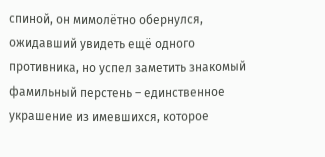спиной, он мимолётно обернулся, ожидавший увидеть ещё одного противника, но успел заметить знакомый фамильный перстень – единственное украшение из имевшихся, которое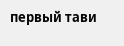первый тави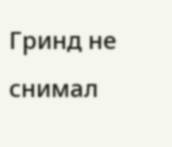Гринд не снимал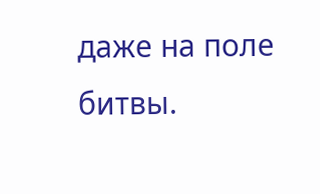даже на поле битвы.